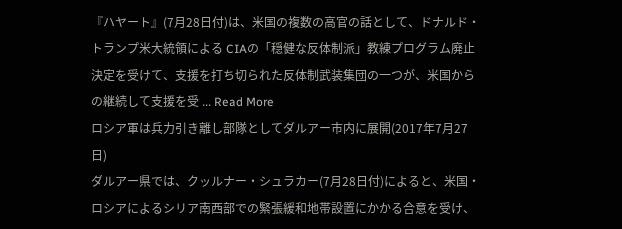『ハヤート』(7月28日付)は、米国の複数の高官の話として、ドナルド・トランプ米大統領による CIAの「穏健な反体制派」教練プログラム廃止決定を受けて、支援を打ち切られた反体制武装集団の一つが、米国からの継続して支援を受 ... Read More
ロシア軍は兵力引き離し部隊としてダルアー市内に展開(2017年7月27日)
ダルアー県では、クッルナー・シュラカー(7月28日付)によると、米国・ロシアによるシリア南西部での緊張緩和地帯設置にかかる合意を受け、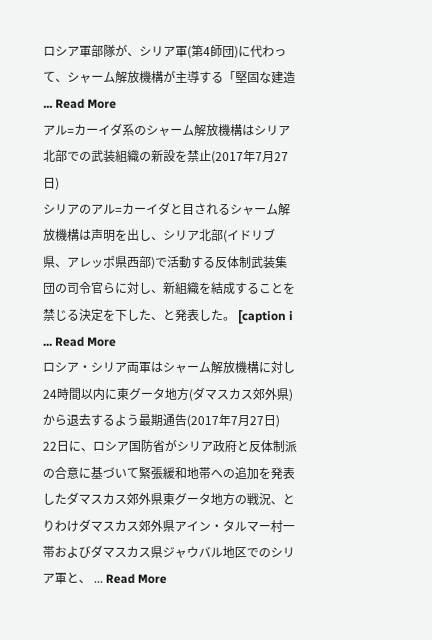ロシア軍部隊が、シリア軍(第4師団)に代わって、シャーム解放機構が主導する「堅固な建造 ... Read More
アル=カーイダ系のシャーム解放機構はシリア北部での武装組織の新設を禁止(2017年7月27日)
シリアのアル=カーイダと目されるシャーム解放機構は声明を出し、シリア北部(イドリブ県、アレッポ県西部)で活動する反体制武装集団の司令官らに対し、新組織を結成することを禁じる決定を下した、と発表した。 [caption i ... Read More
ロシア・シリア両軍はシャーム解放機構に対し24時間以内に東グータ地方(ダマスカス郊外県)から退去するよう最期通告(2017年7月27日)
22日に、ロシア国防省がシリア政府と反体制派の合意に基づいて緊張緩和地帯への追加を発表したダマスカス郊外県東グータ地方の戦況、とりわけダマスカス郊外県アイン・タルマー村一帯およびダマスカス県ジャウバル地区でのシリア軍と、 ... Read More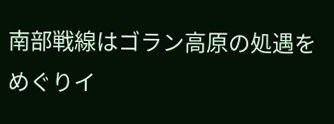南部戦線はゴラン高原の処遇をめぐりイ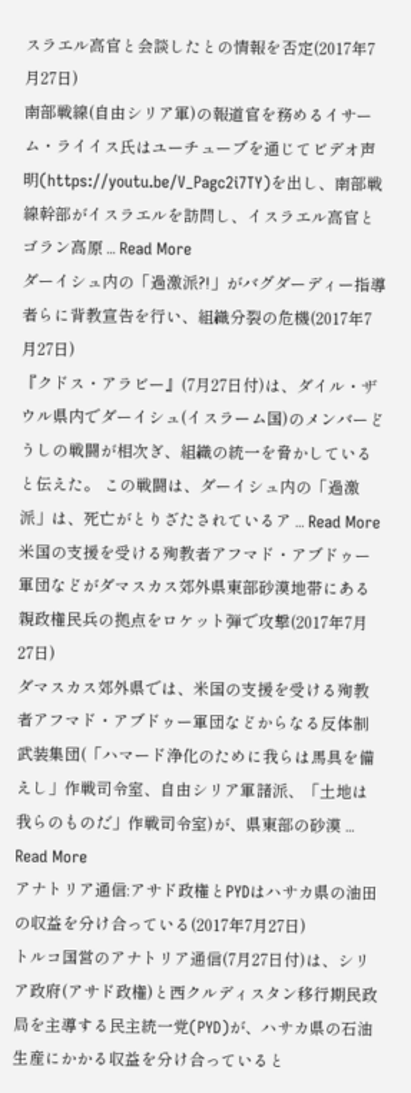スラエル高官と会談したとの情報を否定(2017年7月27日)
南部戦線(自由シリア軍)の報道官を務めるイサーム・ライイス氏はユーチューブを通じてビデオ声明(https://youtu.be/V_Pagc2i7TY)を出し、南部戦線幹部がイスラエルを訪問し、イスラエル高官とゴラン高原 ... Read More
ダーイシュ内の「過激派?!」がバグダーディー指導者らに背教宣告を行い、組織分裂の危機(2017年7月27日)
『クドス・アラビー』(7月27日付)は、ダイル・ザウル県内でダーイシュ(イスラーム国)のメンバーどうしの戦闘が相次ぎ、組織の統一を脅かしていると伝えた。 この戦闘は、ダーイシュ内の「過激派」は、死亡がとりざたされているア ... Read More
米国の支援を受ける殉教者アフマド・アブドゥー軍団などがダマスカス郊外県東部砂漠地帯にある親政権民兵の拠点をロケット弾で攻撃(2017年7月27日)
ダマスカス郊外県では、米国の支援を受ける殉教者アフマド・アブドゥー軍団などからなる反体制武装集団(「ハマード浄化のために我らは馬具を備えし」作戦司令室、自由シリア軍諸派、「土地は我らのものだ」作戦司令室)が、県東部の砂漠 ... Read More
アナトリア通信:アサド政権とPYDはハサカ県の油田の収益を分け合っている(2017年7月27日)
トルコ国営のアナトリア通信(7月27日付)は、シリア政府(アサド政権)と西クルディスタン移行期民政局を主導する民主統一党(PYD)が、ハサカ県の石油生産にかかる収益を分け合っていると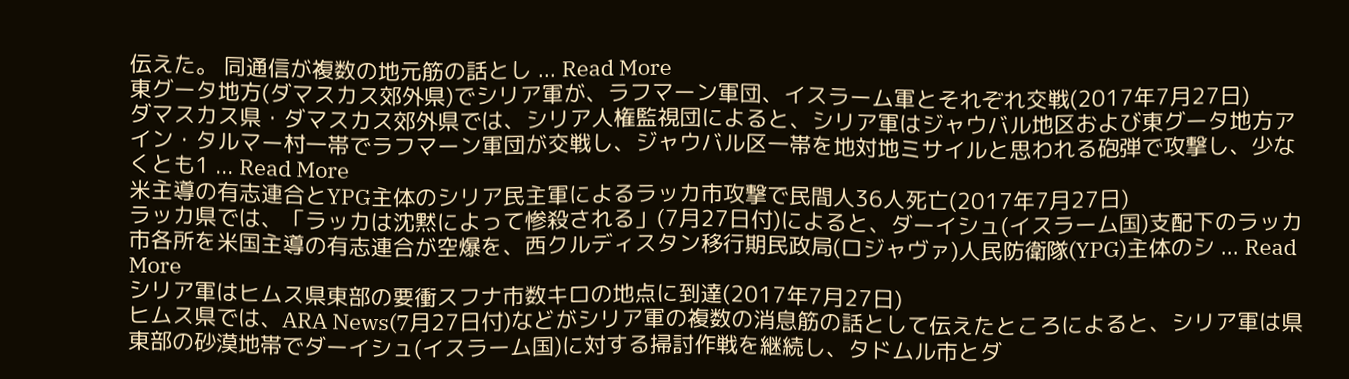伝えた。 同通信が複数の地元筋の話とし ... Read More
東グータ地方(ダマスカス郊外県)でシリア軍が、ラフマーン軍団、イスラーム軍とそれぞれ交戦(2017年7月27日)
ダマスカス県・ダマスカス郊外県では、シリア人権監視団によると、シリア軍はジャウバル地区および東グータ地方アイン・タルマー村一帯でラフマーン軍団が交戦し、ジャウバル区一帯を地対地ミサイルと思われる砲弾で攻撃し、少なくとも1 ... Read More
米主導の有志連合とYPG主体のシリア民主軍によるラッカ市攻撃で民間人36人死亡(2017年7月27日)
ラッカ県では、「ラッカは沈黙によって惨殺される」(7月27日付)によると、ダーイシュ(イスラーム国)支配下のラッカ市各所を米国主導の有志連合が空爆を、西クルディスタン移行期民政局(ロジャヴァ)人民防衛隊(YPG)主体のシ ... Read More
シリア軍はヒムス県東部の要衝スフナ市数キロの地点に到達(2017年7月27日)
ヒムス県では、ARA News(7月27日付)などがシリア軍の複数の消息筋の話として伝えたところによると、シリア軍は県東部の砂漠地帯でダーイシュ(イスラーム国)に対する掃討作戦を継続し、タドムル市とダ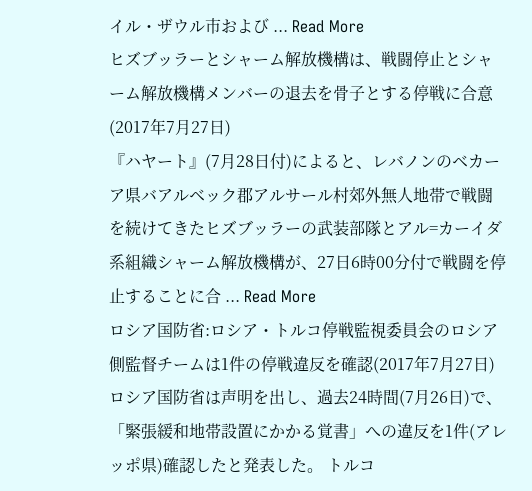イル・ザウル市および ... Read More
ヒズブッラーとシャーム解放機構は、戦闘停止とシャーム解放機構メンバーの退去を骨子とする停戦に合意(2017年7月27日)
『ハヤート』(7月28日付)によると、レバノンのベカーア県バアルベック郡アルサール村郊外無人地帯で戦闘を続けてきたヒズブッラーの武装部隊とアル=カーイダ系組織シャーム解放機構が、27日6時00分付で戦闘を停止することに合 ... Read More
ロシア国防省:ロシア・トルコ停戦監視委員会のロシア側監督チームは1件の停戦違反を確認(2017年7月27日)
ロシア国防省は声明を出し、過去24時間(7月26日)で、「緊張緩和地帯設置にかかる覚書」への違反を1件(アレッポ県)確認したと発表した。 トルコ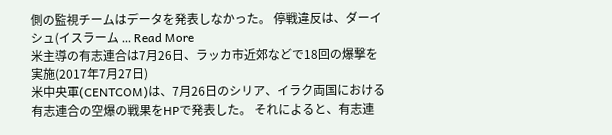側の監視チームはデータを発表しなかった。 停戦違反は、ダーイシュ(イスラーム ... Read More
米主導の有志連合は7月26日、ラッカ市近郊などで18回の爆撃を実施(2017年7月27日)
米中央軍(CENTCOM)は、7月26日のシリア、イラク両国における有志連合の空爆の戦果をHPで発表した。 それによると、有志連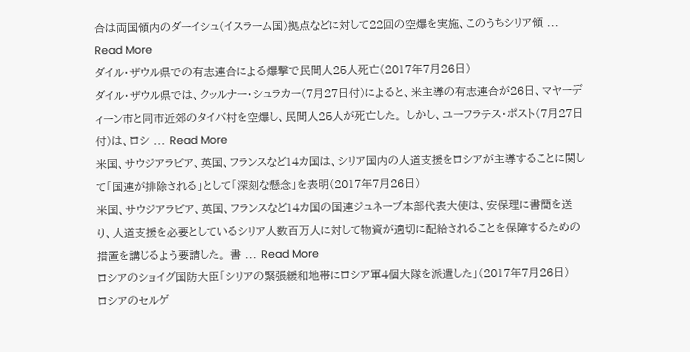合は両国領内のダーイシュ(イスラーム国)拠点などに対して22回の空爆を実施、このうちシリア領 ... Read More
ダイル・ザウル県での有志連合による爆撃で民間人25人死亡(2017年7月26日)
ダイル・ザウル県では、クッルナー・シュラカー(7月27日付)によると、米主導の有志連合が26日、マヤーディーン市と同市近郊のタイバ村を空爆し、民間人25人が死亡した。 しかし、ユーフラテス・ポスト(7月27日付)は、ロシ ... Read More
米国、サウジアラビア、英国、フランスなど14カ国は、シリア国内の人道支援をロシアが主導することに関して「国連が排除される」として「深刻な懸念」を表明(2017年7月26日)
米国、サウジアラビア、英国、フランスなど14カ国の国連ジュネーブ本部代表大使は、安保理に書簡を送り、人道支援を必要としているシリア人数百万人に対して物資が適切に配給されることを保障するための措置を講じるよう要請した。 書 ... Read More
ロシアのショイグ国防大臣「シリアの緊張緩和地帯にロシア軍4個大隊を派遣した」(2017年7月26日)
ロシアのセルゲ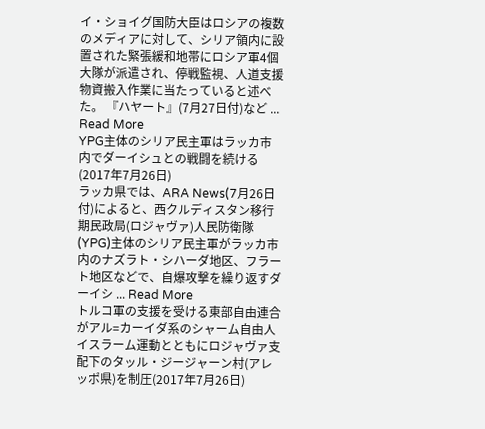イ・ショイグ国防大臣はロシアの複数のメディアに対して、シリア領内に設置された緊張緩和地帯にロシア軍4個大隊が派遣され、停戦監視、人道支援物資搬入作業に当たっていると述べた。 『ハヤート』(7月27日付)など ... Read More
YPG主体のシリア民主軍はラッカ市内でダーイシュとの戦闘を続ける(2017年7月26日)
ラッカ県では、ARA News(7月26日付)によると、西クルディスタン移行期民政局(ロジャヴァ)人民防衛隊(YPG)主体のシリア民主軍がラッカ市内のナズラト・シハーダ地区、フラート地区などで、自爆攻撃を繰り返すダーイシ ... Read More
トルコ軍の支援を受ける東部自由連合がアル=カーイダ系のシャーム自由人イスラーム運動とともにロジャヴァ支配下のタッル・ジージャーン村(アレッポ県)を制圧(2017年7月26日)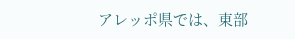アレッポ県では、東部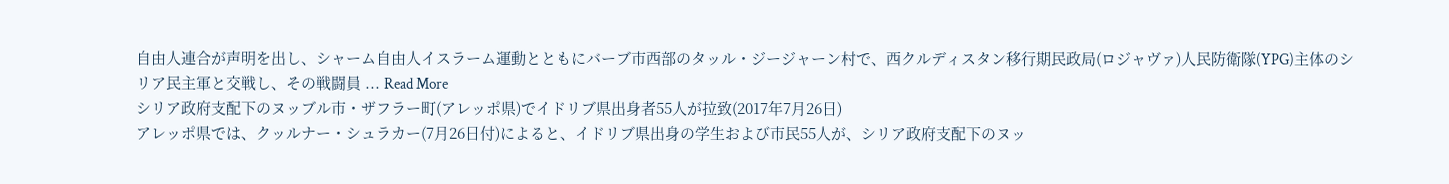自由人連合が声明を出し、シャーム自由人イスラーム運動とともにバーブ市西部のタッル・ジージャーン村で、西クルディスタン移行期民政局(ロジャヴァ)人民防衛隊(YPG)主体のシリア民主軍と交戦し、その戦闘員 ... Read More
シリア政府支配下のヌッブル市・ザフラー町(アレッポ県)でイドリブ県出身者55人が拉致(2017年7月26日)
アレッポ県では、クッルナー・シュラカー(7月26日付)によると、イドリブ県出身の学生および市民55人が、シリア政府支配下のヌッ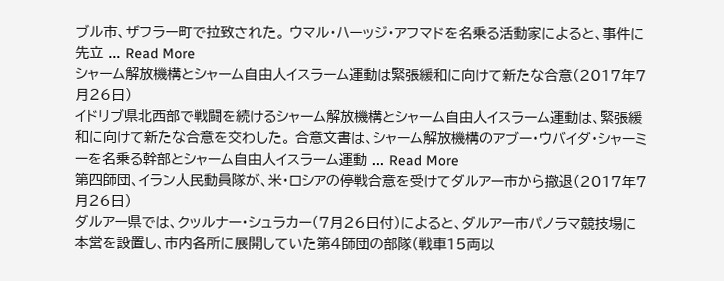ブル市、ザフラー町で拉致された。 ウマル・ハーッジ・アフマドを名乗る活動家によると、事件に先立 ... Read More
シャーム解放機構とシャーム自由人イスラーム運動は緊張緩和に向けて新たな合意(2017年7月26日)
イドリブ県北西部で戦闘を続けるシャーム解放機構とシャーム自由人イスラーム運動は、緊張緩和に向けて新たな合意を交わした。 合意文書は、シャーム解放機構のアブー・ウバイダ・シャーミーを名乗る幹部とシャーム自由人イスラーム運動 ... Read More
第四師団、イラン人民動員隊が、米・ロシアの停戦合意を受けてダルアー市から撤退(2017年7月26日)
ダルアー県では、クッルナー・シュラカー(7月26日付)によると、ダルアー市パノラマ競技場に本営を設置し、市内各所に展開していた第4師団の部隊(戦車15両以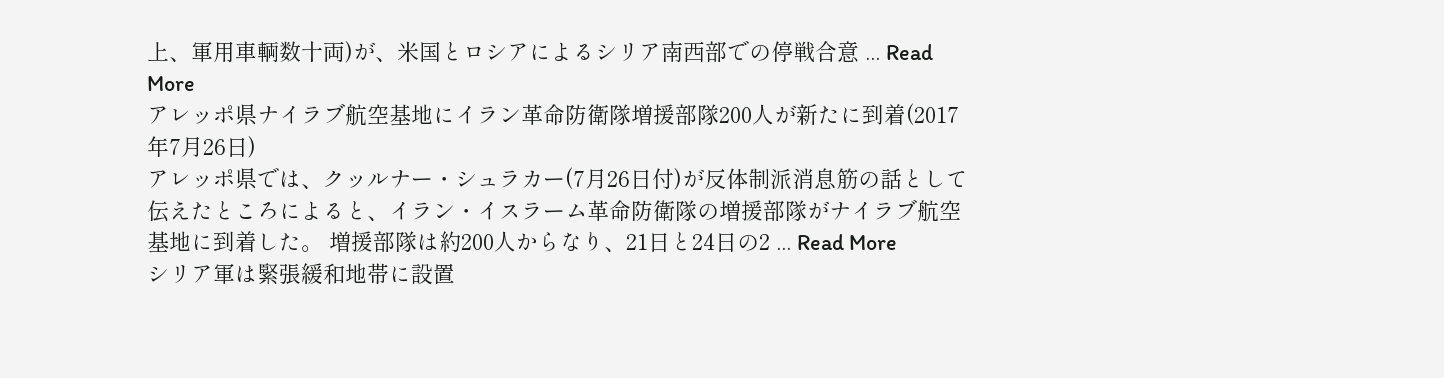上、軍用車輌数十両)が、米国とロシアによるシリア南西部での停戦合意 ... Read More
アレッポ県ナイラブ航空基地にイラン革命防衛隊増援部隊200人が新たに到着(2017年7月26日)
アレッポ県では、クッルナー・シュラカー(7月26日付)が反体制派消息筋の話として伝えたところによると、イラン・イスラーム革命防衛隊の増援部隊がナイラブ航空基地に到着した。 増援部隊は約200人からなり、21日と24日の2 ... Read More
シリア軍は緊張緩和地帯に設置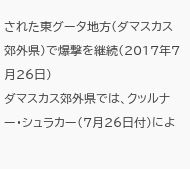された東グータ地方(ダマスカス郊外県)で爆撃を継続(2017年7月26日)
ダマスカス郊外県では、クッルナー・シュラカー(7月26日付)によ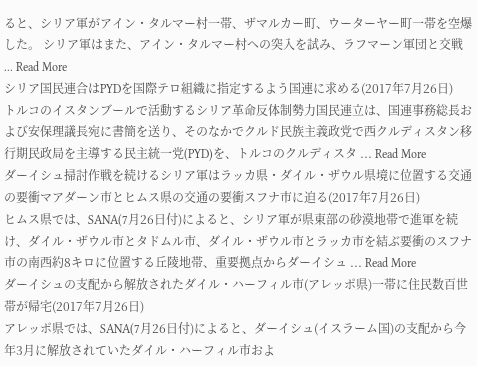ると、シリア軍がアイン・タルマー村一帯、ザマルカー町、ウーターヤー町一帯を空爆した。 シリア軍はまた、アイン・タルマー村への突入を試み、ラフマーン軍団と交戦 ... Read More
シリア国民連合はPYDを国際テロ組織に指定するよう国連に求める(2017年7月26日)
トルコのイスタンブールで活動するシリア革命反体制勢力国民連立は、国連事務総長および安保理議長宛に書簡を送り、そのなかでクルド民族主義政党で西クルディスタン移行期民政局を主導する民主統一党(PYD)を、トルコのクルディスタ ... Read More
ダーイシュ掃討作戦を続けるシリア軍はラッカ県・ダイル・ザウル県境に位置する交通の要衝マアダーン市とヒムス県の交通の要衝スフナ市に迫る(2017年7月26日)
ヒムス県では、SANA(7月26日付)によると、シリア軍が県東部の砂漠地帯で進軍を続け、ダイル・ザウル市とタドムル市、ダイル・ザウル市とラッカ市を結ぶ要衝のスフナ市の南西約8キロに位置する丘陵地帯、重要拠点からダーイシュ ... Read More
ダーイシュの支配から解放されたダイル・ハーフィル市(アレッポ県)一帯に住民数百世帯が帰宅(2017年7月26日)
アレッポ県では、SANA(7月26日付)によると、ダーイシュ(イスラーム国)の支配から今年3月に解放されていたダイル・ハーフィル市およ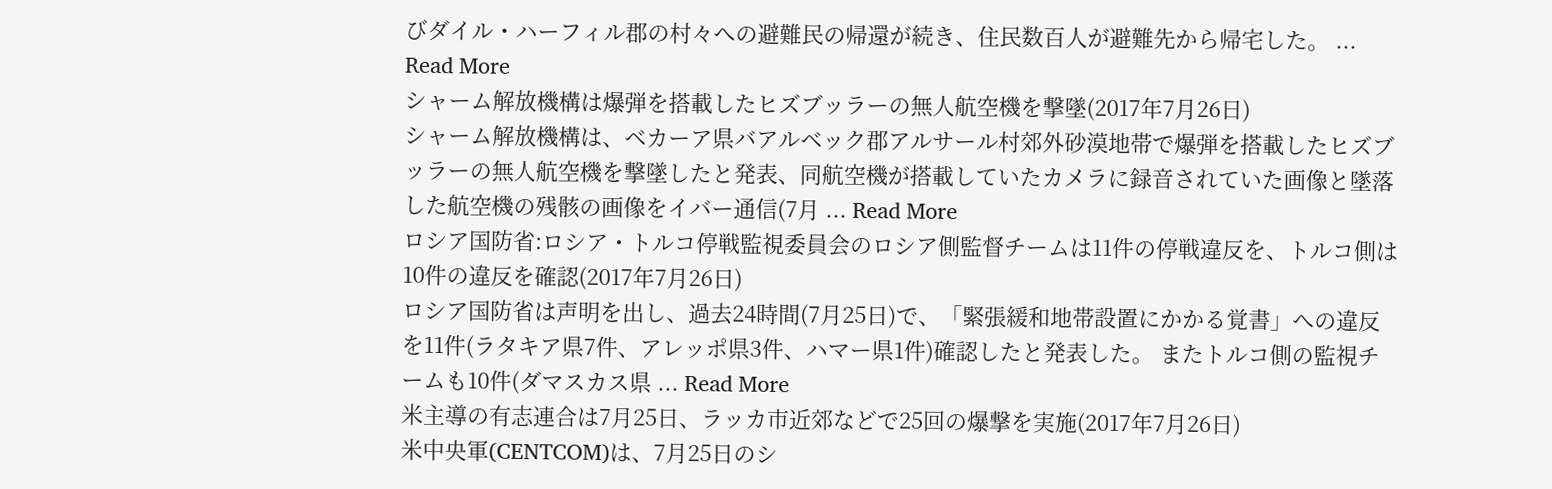びダイル・ハーフィル郡の村々への避難民の帰還が続き、住民数百人が避難先から帰宅した。 ... Read More
シャーム解放機構は爆弾を搭載したヒズブッラーの無人航空機を撃墜(2017年7月26日)
シャーム解放機構は、ベカーア県バアルベック郡アルサール村郊外砂漠地帯で爆弾を搭載したヒズブッラーの無人航空機を撃墜したと発表、同航空機が搭載していたカメラに録音されていた画像と墜落した航空機の残骸の画像をイバー通信(7月 ... Read More
ロシア国防省:ロシア・トルコ停戦監視委員会のロシア側監督チームは11件の停戦違反を、トルコ側は10件の違反を確認(2017年7月26日)
ロシア国防省は声明を出し、過去24時間(7月25日)で、「緊張緩和地帯設置にかかる覚書」への違反を11件(ラタキア県7件、アレッポ県3件、ハマー県1件)確認したと発表した。 またトルコ側の監視チームも10件(ダマスカス県 ... Read More
米主導の有志連合は7月25日、ラッカ市近郊などで25回の爆撃を実施(2017年7月26日)
米中央軍(CENTCOM)は、7月25日のシ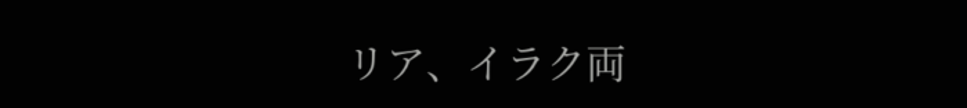リア、イラク両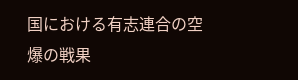国における有志連合の空爆の戦果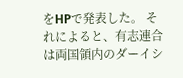をHPで発表した。 それによると、有志連合は両国領内のダーイシ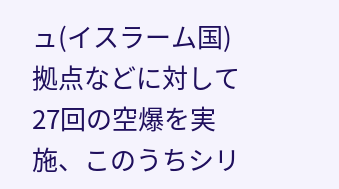ュ(イスラーム国)拠点などに対して27回の空爆を実施、このうちシリ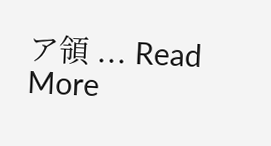ア領 ... Read More